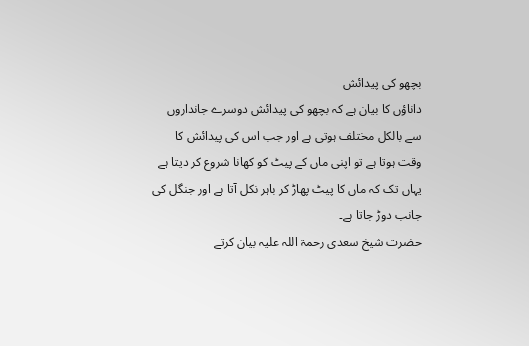بچھو کی پیدائش
داناؤں کا بیان ہے کہ بچھو کی پیدائش دوسرے جانداروں سے بالکل مختلف ہوتی ہے اور جب اس کی پیدائش کا وقت ہوتا ہے تو اپنی ماں کے پیٹ کو کھانا شروع کر دیتا ہے یہاں تک کہ ماں کا پیٹ پھاڑ کر باہر نکل آتا ہے اور جنگل کی جانب دوڑ جاتا ہے۔
حضرت شیخ سعدی رحمۃ اللہ علیہ بیان کرتے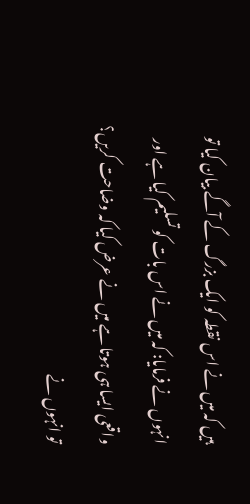ہیں کہ میں نے اس نقطہ کو ایک بزرگ کے آگے بیان کیا تو انہوں نے فرمایا: کہ میں نے اس بات کو تسلیم کیا ہے اور واقعی ایسا ہی ہوتا ہے میں نے عرض کیا کہ وضاحت کریں؟ تو انہوں نے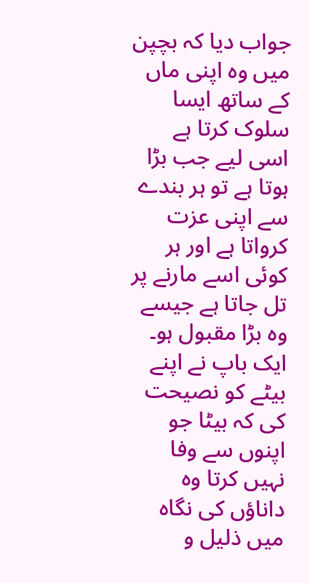جواب دیا کہ بچپن میں وہ اپنی ماں کے ساتھ ایسا سلوک کرتا ہے اسی لیے جب بڑا ہوتا ہے تو ہر بندے سے اپنی عزت کرواتا ہے اور ہر کوئی اسے مارنے پر تل جاتا ہے جیسے وہ بڑا مقبول ہو۔
ایک باپ نے اپنے بیٹے کو نصیحت کی کہ بیٹا جو اپنوں سے وفا نہیں کرتا وہ داناؤں کی نگاہ میں ذلیل و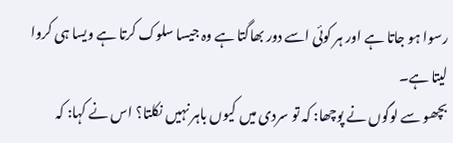رسوا ہو جاتا ہے اور ہر کوئی اسے دور بھاگتا ہے وہ جیسا سلوک کرتا ہے ویسا ہی کروا لیتا ہے۔
بچھو سے لوگوں نے پوچھا: کہ تو سردی میں کیوں باہر نہیں نکلتا؟ اس نے کہا: کہ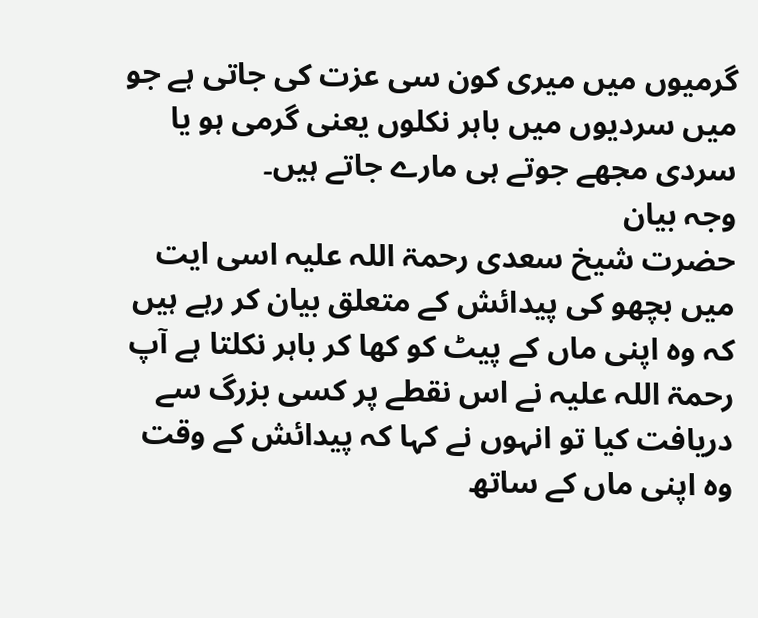گرمیوں میں میری کون سی عزت کی جاتی ہے جو میں سردیوں میں باہر نکلوں یعنی گرمی ہو یا سردی مجھے جوتے ہی مارے جاتے ہیں۔
وجہ بیان
حضرت شیخ سعدی رحمۃ اللہ علیہ اسی ایت میں بچھو کی پیدائش کے متعلق بیان کر رہے ہیں کہ وہ اپنی ماں کے پیٹ کو کھا کر باہر نکلتا ہے آپ رحمۃ اللہ علیہ نے اس نقطے پر کسی بزرگ سے دریافت کیا تو انہوں نے کہا کہ پیدائش کے وقت وہ اپنی ماں کے ساتھ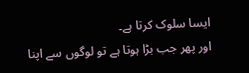ایسا سلوک کرتا ہے۔
اور پھر جب بڑا ہوتا ہے تو لوگوں سے اپنا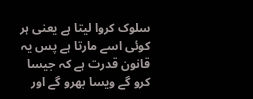سلوک کروا لیتا ہے یعنی ہر کوئی اسے مارتا ہے پس یہ قانون قدرت ہے کہ جیسا کرو گے ویسا بھرو گے اور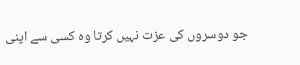جو دوسروں کی عزت نہیں کرتا وہ کسی سے اپنی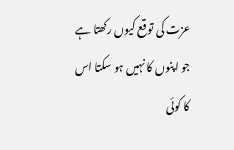عزت کی توقع کیوں رکھتا ہے جو اپنوں کا نہیں ہو سکتا اس کا کوئی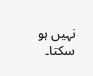نہیں ہو سکتا۔